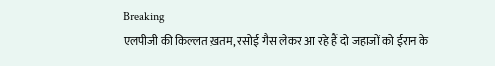Breaking
एलपीजी की किल्लत ख़तम, रसोई गैस लेकर आ रहे हैं दो जहाजों को ईरान के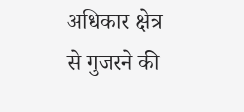अधिकार क्षेत्र से गुजरने की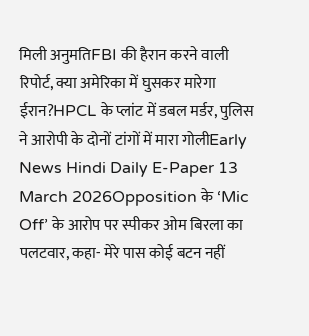मिली अनुमतिFBI की हैरान करने वाली रिपोर्ट, क्या अमेरिका में घुसकर मारेगा ईरान?HPCL के प्लांट में डबल मर्डर, पुलिस ने आरोपी के दोनों टांगों में मारा गोलीEarly News Hindi Daily E-Paper 13 March 2026Opposition के ‘Mic Off’ के आरोप पर स्पीकर ओम बिरला का पलटवार, कहा- मेरे पास कोई बटन नहीं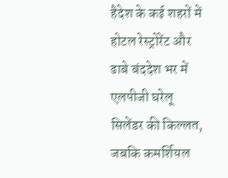हैदेश के कई शहरों में होटल रेस्ट्रोरेंट और ढाबे बंददेश भर में एलपीजी घरेलू सिलेंडर की किल्लत, जबकि कमर्शियल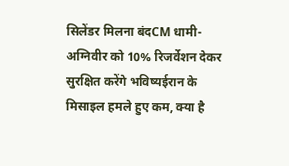सिलेंडर मिलना बंदCM धामी- अग्निवीर को 10% रिजर्वेशन देकर सुरक्षित करेंगे भविष्यईरान के मिसाइल हमले हुए कम, क्या है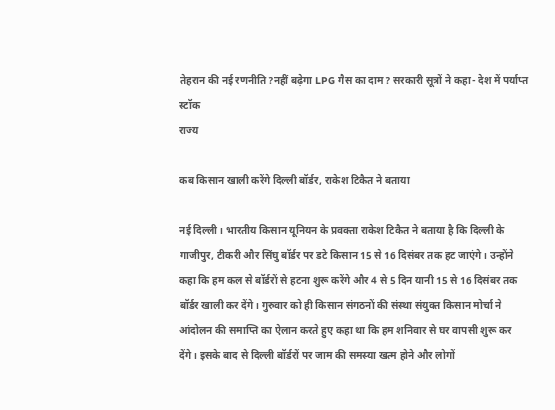तेहरान की नई रणनीति?नहीं बढ़ेगा LPG गैस का दाम? सरकारी सूत्रों ने कहा- देश में पर्याप्त स्टॉक
राज्य

कब किसान खाली करेंगे दिल्ली बॉर्डर, राकेश टिकैत ने बताया

नई दिल्ली। भारतीय किसान यूनियन के प्रवक्ता राकेश टिकैत ने बताया है कि दिल्ली के गाजीपुर, टीकरी और सिंघु बॉर्डर पर डटे किसान 15 से 16 दिसंबर तक हट जाएंगे। उन्होंने कहा कि हम कल से बॉर्डरों से हटना शुरू करेंगे और 4 से 5 दिन यानी 15 से 16 दिसंबर तक बॉर्डर खाली कर देंगे। गुरुवार को ही किसान संगठनों की संस्था संयुक्त किसान मोर्चा ने आंदोलन की समाप्ति का ऐलान करते हुए कहा था कि हम शनिवार से घर वापसी शुरू कर देंगे। इसके बाद से दिल्ली बॉर्डरों पर जाम की समस्या खत्म होने और लोगों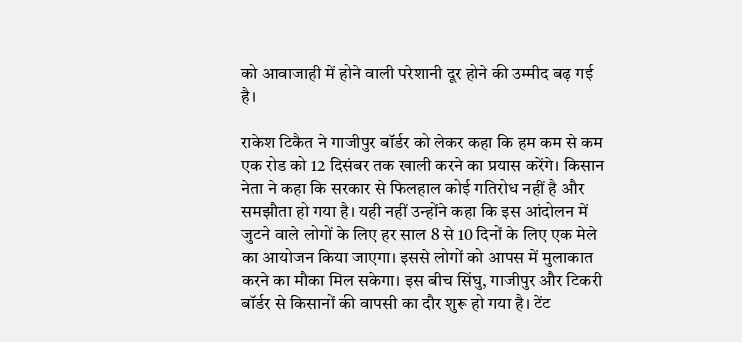को आवाजाही में होने वाली परेशानी दूर होने की उम्मीद बढ़ गई है।

राकेश टिकैत ने गाजीपुर बॉर्डर को लेकर कहा कि हम कम से कम एक रोड को 12 दिसंबर तक खाली करने का प्रयास करेंगे। किसान नेता ने कहा कि सरकार से फिलहाल कोई गतिरोध नहीं है और समझौता हो गया है। यही नहीं उन्होंने कहा कि इस आंदोलन में जुटने वाले लोगों के लिए हर साल 8 से 10 दिनों के लिए एक मेले का आयोजन किया जाएगा। इससे लोगों को आपस में मुलाकात करने का मौका मिल सकेगा। इस बीच सिंघु, गाजीपुर और टिकरी बॉर्डर से किसानों की वापसी का दौर शुरू हो गया है। टेंट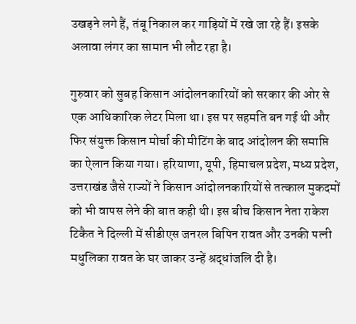उखड़ने लगे हैं, तंबू निकाल कर गाड़ियों में रखे जा रहे हैं। इसके अलावा लंगर का सामान भी लौट रहा है।

गुरुवार को सुबह किसान आंदोलनकारियों को सरकार की ओर से एक आधिकारिक लेटर मिला था। इस पर सहमति बन गई थी और फिर संयुक्त किसान मोर्चा की मीटिंग के बाद आंदोलन की समाप्ति का ऐलान किया गया। हरियाणा, यूपी, हिमाचल प्रदेश, मध्य प्रदेश, उत्तराखंड जैसे राज्यों ने किसान आंदोलनकारियों से तत्काल मुकदमों को भी वापस लेने की बात कही थी। इस बीच किसान नेता राकेश टिकैत ने दिल्ली में सीडीएस जनरल बिपिन रावत और उनकी पत्नी मधुलिका रावत के घर जाकर उन्हें श्रद्धांजलि दी है।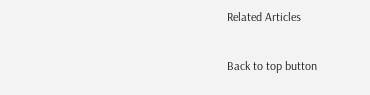Related Articles

Back to top button